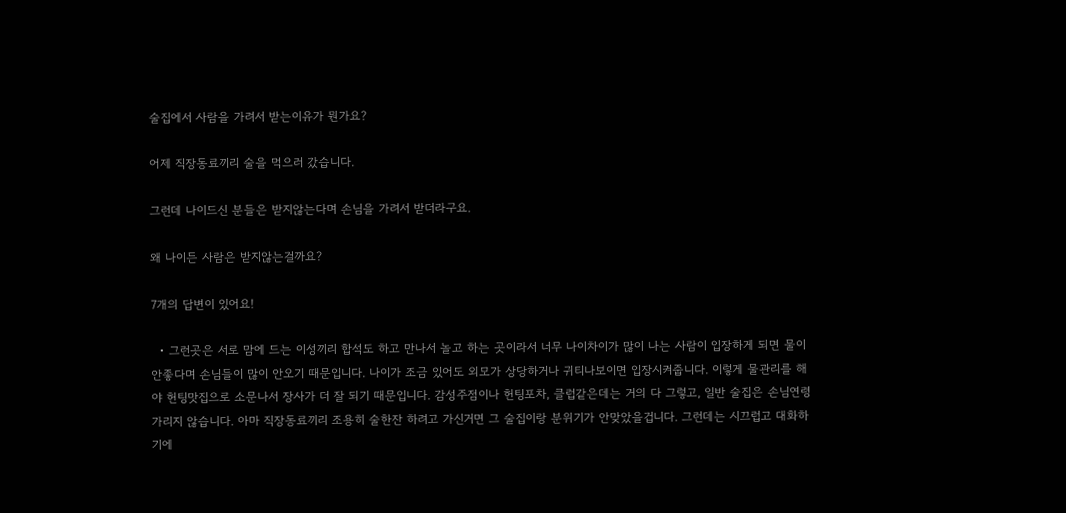술집에서 사람을 가려서 받는이유가 뭔가요?

어제 직장동료끼리 술을 먹으러 갔습니다.

그런데 나이드신 분들은 받지않는다며 손님을 가려서 받더라구요.

왜 나이든 사람은 받지않는걸까요?

7개의 답변이 있어요!

  • 그런곳은 서로 맘에 드는 이성끼리 합석도 하고 만나서 놀고 하는 곳이라서 너무 나이차이가 많이 나는 사람이 입장하게 되면 물이 안좋다며 손님들이 많이 안오기 때문입니다. 나이가 조금 있어도 외모가 상당하거나 귀티나보이면 입장시켜줍니다. 이렇게 물관리를 해야 헌팅맛집으로 소문나서 장사가 더 잘 되기 때문입니다. 감성주점이나 헌팅포차, 클럽같은데는 거의 다 그렇고, 일반 술집은 손님연령 가리지 않습니다. 아마 직장동료끼리 조용히 술한잔 하려고 가신거면 그 술집이랑 분위기가 안맞았을겁니다. 그런데는 시끄럽고 대화하기에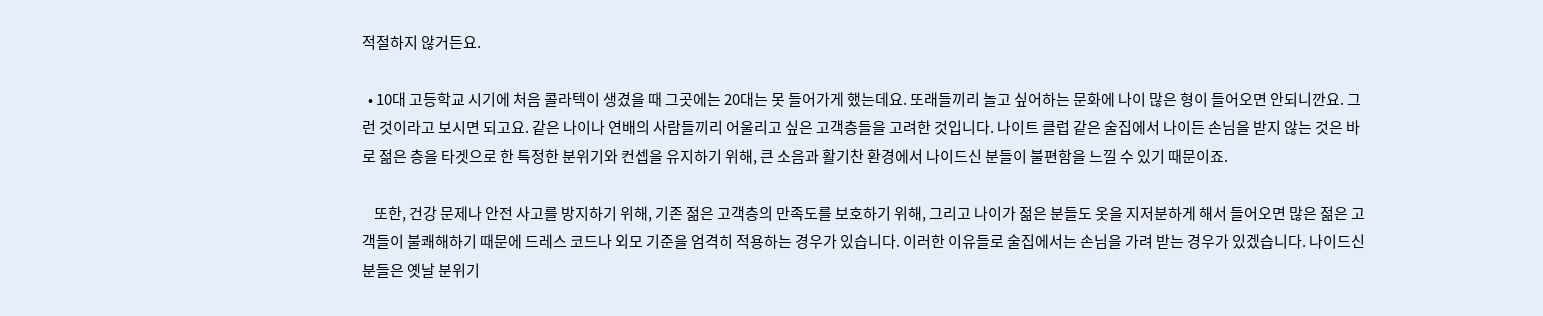적절하지 않거든요.

  • 10대 고등학교 시기에 처음 콜라텍이 생겼을 때 그곳에는 20대는 못 들어가게 했는데요. 또래들끼리 놀고 싶어하는 문화에 나이 많은 형이 들어오면 안되니깐요. 그런 것이라고 보시면 되고요. 같은 나이나 연배의 사람들끼리 어울리고 싶은 고객층들을 고려한 것입니다. 나이트 클럽 같은 술집에서 나이든 손님을 받지 않는 것은 바로 젊은 층을 타겟으로 한 특정한 분위기와 컨셉을 유지하기 위해, 큰 소음과 활기찬 환경에서 나이드신 분들이 불편함을 느낄 수 있기 때문이죠.

    또한, 건강 문제나 안전 사고를 방지하기 위해, 기존 젊은 고객층의 만족도를 보호하기 위해, 그리고 나이가 젊은 분들도 옷을 지저분하게 해서 들어오면 많은 젊은 고객들이 불쾌해하기 때문에 드레스 코드나 외모 기준을 엄격히 적용하는 경우가 있습니다. 이러한 이유들로 술집에서는 손님을 가려 받는 경우가 있겠습니다. 나이드신 분들은 옛날 분위기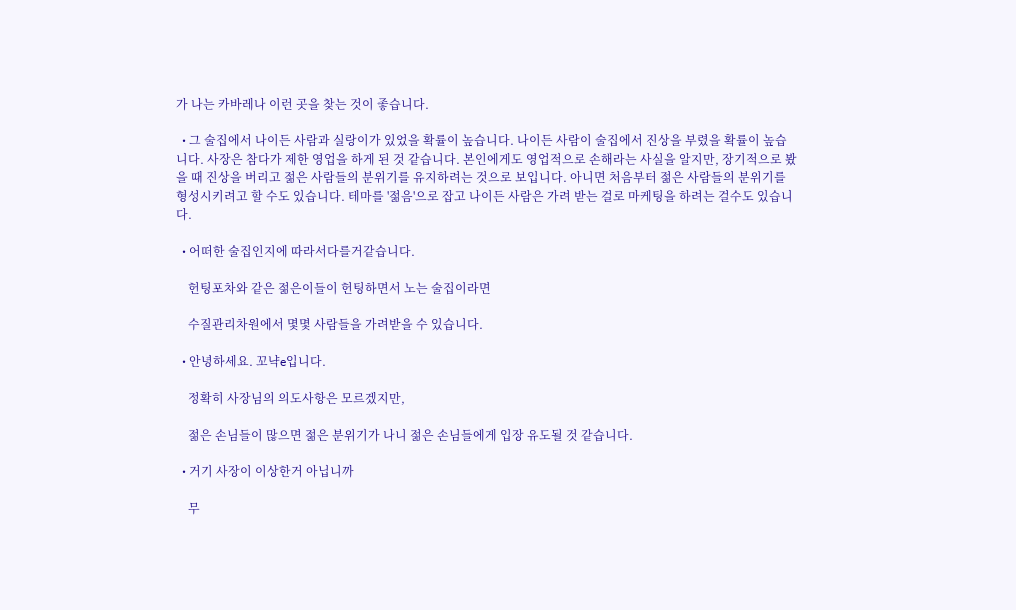가 나는 카바레나 이런 곳을 찾는 것이 좋습니다.

  • 그 술집에서 나이든 사람과 실랑이가 있었을 확률이 높습니다. 나이든 사람이 술집에서 진상을 부렸을 확률이 높습니다. 사장은 참다가 제한 영업을 하게 된 것 같습니다. 본인에게도 영업적으로 손해라는 사실을 알지만, 장기적으로 봤을 때 진상을 버리고 젊은 사람들의 분위기를 유지하려는 것으로 보입니다. 아니면 처음부터 젊은 사람들의 분위기를 형성시키려고 할 수도 있습니다. 테마를 '젊음'으로 잡고 나이든 사람은 가려 받는 걸로 마케팅을 하려는 걸수도 있습니다.

  • 어떠한 술집인지에 따라서다를거같습니다.

    헌팅포차와 같은 젊은이들이 헌팅하면서 노는 술집이라면

    수질관리차원에서 몇몇 사람들을 가려받을 수 있습니다.

  • 안녕하세요. 꼬냑e입니다.

    정확히 사장님의 의도사항은 모르겠지만,

    젊은 손님들이 많으면 젊은 분위기가 나니 젊은 손님들에게 입장 유도될 것 같습니다.

  • 거기 사장이 이상한거 아닙니까

    무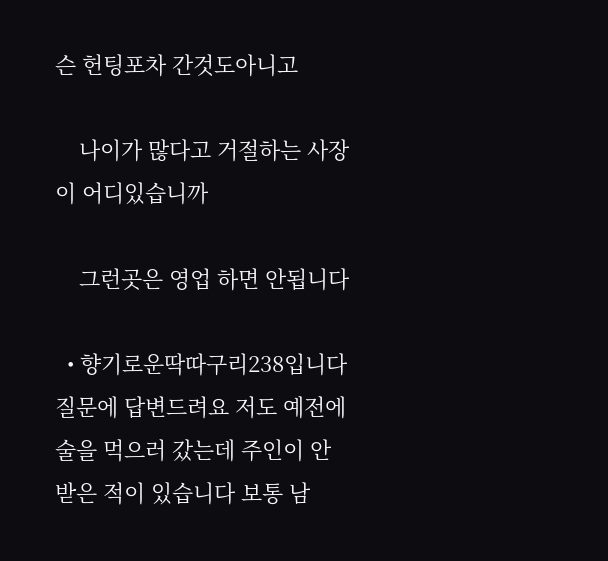슨 헌팅포차 간것도아니고

    나이가 많다고 거절하는 사장이 어디있습니까

    그런곳은 영업 하면 안됩니다

  • 향기로운딱따구리238입니다 질문에 답변드려요 저도 예전에 술을 먹으러 갔는데 주인이 안 받은 적이 있습니다 보통 남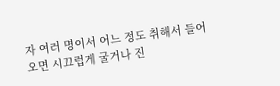자 여러 명이서 어느 정도 취해서 들어오면 시끄럽게 굴거나 진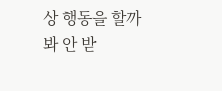상 행동을 할까 봐 안 받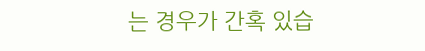는 경우가 간혹 있습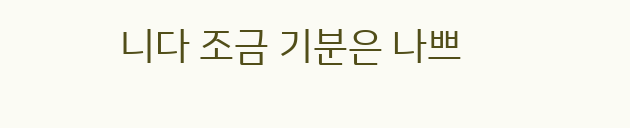니다 조금 기분은 나쁘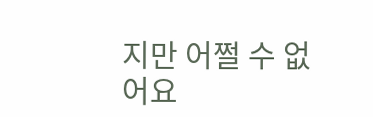지만 어쩔 수 없어요